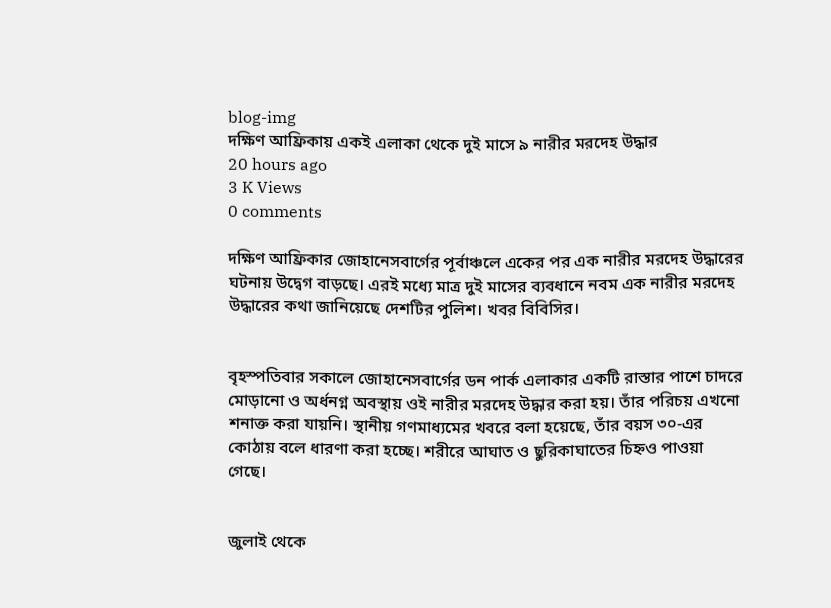blog-img
দক্ষিণ আফ্রিকায় একই এলাকা থেকে দুই মাসে ৯ নারীর মরদেহ উদ্ধার
20 hours ago
3 K Views
0 comments

দক্ষিণ আফ্রিকার জোহানেসবার্গের পূর্বাঞ্চলে একের পর এক নারীর মরদেহ উদ্ধারের ঘটনায় উদ্বেগ বাড়ছে। এরই মধ্যে মাত্র দুই মাসের ব্যবধানে নবম এক নারীর মরদেহ উদ্ধারের কথা জানিয়েছে দেশটির পুলিশ। খবর বিবিসির।


বৃহস্পতিবার সকালে জোহানেসবার্গের ডন পার্ক এলাকার একটি রাস্তার পাশে চাদরে মোড়ানো ও অর্ধনগ্ন অবস্থায় ওই নারীর মরদেহ উদ্ধার করা হয়। তাঁর পরিচয় এখনো শনাক্ত করা যায়নি। স্থানীয় গণমাধ্যমের খবরে বলা হয়েছে, তাঁর বয়স ৩০-এর কোঠায় বলে ধারণা করা হচ্ছে। শরীরে আঘাত ও ছুরিকাঘাতের চিহ্নও পাওয়া গেছে।


জুলাই থেকে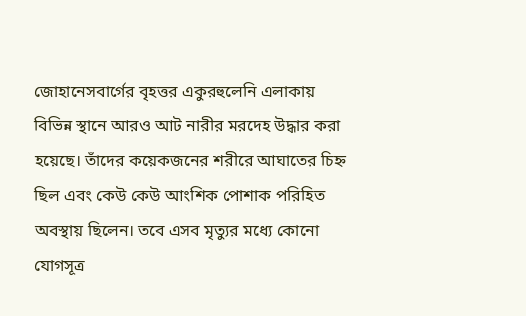জোহানেসবার্গের বৃহত্তর একুরহুলেনি এলাকায় বিভিন্ন স্থানে আরও আট নারীর মরদেহ উদ্ধার করা হয়েছে। তাঁদের কয়েকজনের শরীরে আঘাতের চিহ্ন ছিল এবং কেউ কেউ আংশিক পোশাক পরিহিত অবস্থায় ছিলেন। তবে এসব মৃত্যুর মধ্যে কোনো যোগসূত্র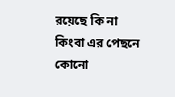রয়েছে কি না কিংবা এর পেছনে কোনো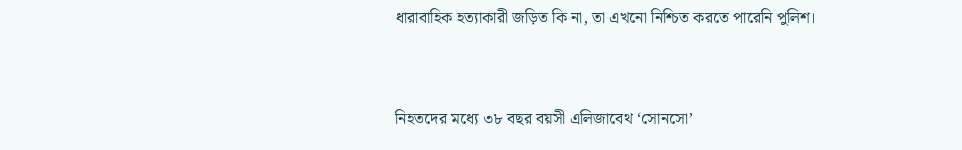ধারাবাহিক হত্যাকারী জড়িত কি না, তা এখনো নিশ্চিত করতে পারেনি পুলিশ।


নিহতদের মধ্যে ৩৮ বছর বয়সী এলিজাবেথ ‘সোনসো’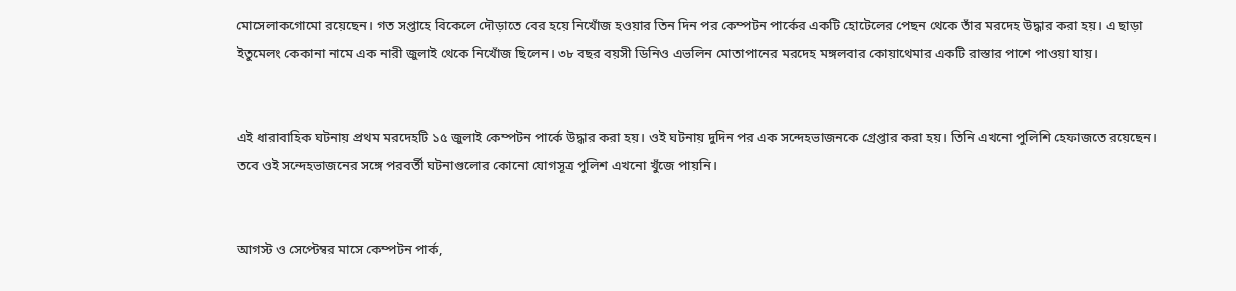মোসেলাকগোমো রয়েছেন। গত সপ্তাহে বিকেলে দৌড়াতে বের হয়ে নিখোঁজ হওয়ার তিন দিন পর কেম্পটন পার্কের একটি হোটেলের পেছন থেকে তাঁর মরদেহ উদ্ধার করা হয়। এ ছাড়া ইতুমেলং কেকানা নামে এক নারী জুলাই থেকে নিখোঁজ ছিলেন। ৩৮ বছর বয়সী ডিনিও এভলিন মোতাপানের মরদেহ মঙ্গলবার কোয়াথেমার একটি রাস্তার পাশে পাওয়া যায়।


এই ধারাবাহিক ঘটনায় প্রথম মরদেহটি ১৫ জুলাই কেম্পটন পার্কে উদ্ধার করা হয়। ওই ঘটনায় দুদিন পর এক সন্দেহভাজনকে গ্রেপ্তার করা হয়। তিনি এখনো পুলিশি হেফাজতে রয়েছেন। তবে ওই সন্দেহভাজনের সঙ্গে পরবর্তী ঘটনাগুলোর কোনো যোগসূত্র পুলিশ এখনো খুঁজে পায়নি।


আগস্ট ও সেপ্টেম্বর মাসে কেম্পটন পার্ক,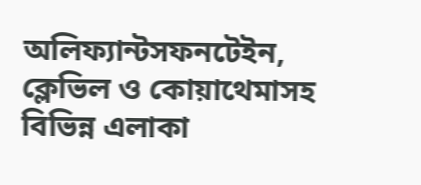অলিফ্যান্টসফনটেইন, ক্লেভিল ও কোয়াথেমাসহ বিভিন্ন এলাকা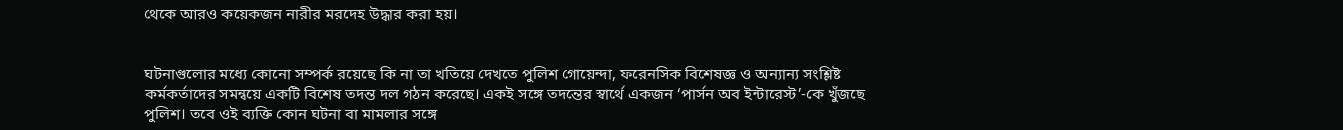থেকে আরও কয়েকজন নারীর মরদেহ উদ্ধার করা হয়।


ঘটনাগুলোর মধ্যে কোনো সম্পর্ক রয়েছে কি না তা খতিয়ে দেখতে পুলিশ গোয়েন্দা, ফরেনসিক বিশেষজ্ঞ ও অন্যান্য সংশ্লিষ্ট কর্মকর্তাদের সমন্বয়ে একটি বিশেষ তদন্ত দল গঠন করেছে। একই সঙ্গে তদন্তের স্বার্থে একজন ‘পার্সন অব ইন্টারেস্ট’-কে খুঁজছে পুলিশ। তবে ওই ব্যক্তি কোন ঘটনা বা মামলার সঙ্গে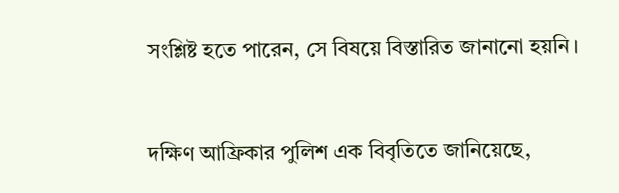সংশ্লিষ্ট হতে পারেন, সে বিষয়ে বিস্তারিত জানানো হয়নি।


দক্ষিণ আফ্রিকার পুলিশ এক বিবৃতিতে জানিয়েছে,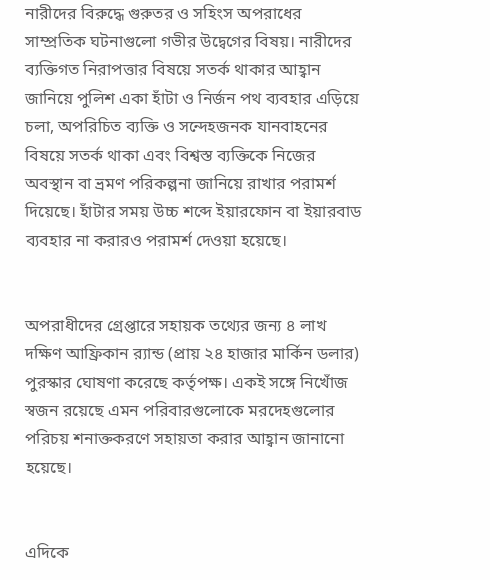নারীদের বিরুদ্ধে গুরুতর ও সহিংস অপরাধের সাম্প্রতিক ঘটনাগুলো গভীর উদ্বেগের বিষয়। নারীদের ব্যক্তিগত নিরাপত্তার বিষয়ে সতর্ক থাকার আহ্বান জানিয়ে পুলিশ একা হাঁটা ও নির্জন পথ ব্যবহার এড়িয়ে চলা, অপরিচিত ব্যক্তি ও সন্দেহজনক যানবাহনের বিষয়ে সতর্ক থাকা এবং বিশ্বস্ত ব্যক্তিকে নিজের অবস্থান বা ভ্রমণ পরিকল্পনা জানিয়ে রাখার পরামর্শ দিয়েছে। হাঁটার সময় উচ্চ শব্দে ইয়ারফোন বা ইয়ারবাড ব্যবহার না করারও পরামর্শ দেওয়া হয়েছে।


অপরাধীদের গ্রেপ্তারে সহায়ক তথ্যের জন্য ৪ লাখ দক্ষিণ আফ্রিকান র‍্যান্ড (প্রায় ২৪ হাজার মার্কিন ডলার) পুরস্কার ঘোষণা করেছে কর্তৃপক্ষ। একই সঙ্গে নিখোঁজ স্বজন রয়েছে এমন পরিবারগুলোকে মরদেহগুলোর পরিচয় শনাক্তকরণে সহায়তা করার আহ্বান জানানো হয়েছে।


এদিকে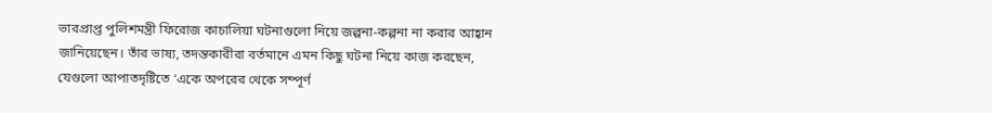ভারপ্রাপ্ত পুলিশমন্ত্রী ফিরোজ কাচালিয়া ঘটনাগুলো নিয়ে জল্পনা-কল্পনা না করার আহ্বান জানিয়েছেন। তাঁর ভাষ্য, তদন্তকারীরা বর্তমানে এমন কিছু ঘটনা নিয়ে কাজ করছেন, যেগুলো আপাতদৃষ্টিতে ‘একে অপরের থেকে সম্পূর্ণ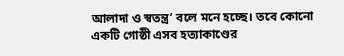আলাদা ও স্বতন্ত্র’ বলে মনে হচ্ছে। তবে কোনো একটি গোষ্ঠী এসব হত্যাকাণ্ডের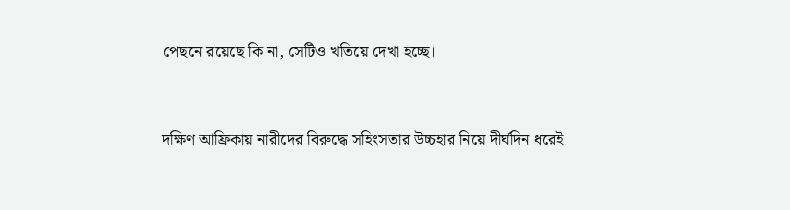পেছনে রয়েছে কি না, সেটিও খতিয়ে দেখা হচ্ছে।


দক্ষিণ আফ্রিকায় নারীদের বিরুদ্ধে সহিংসতার উচ্চহার নিয়ে দীর্ঘদিন ধরেই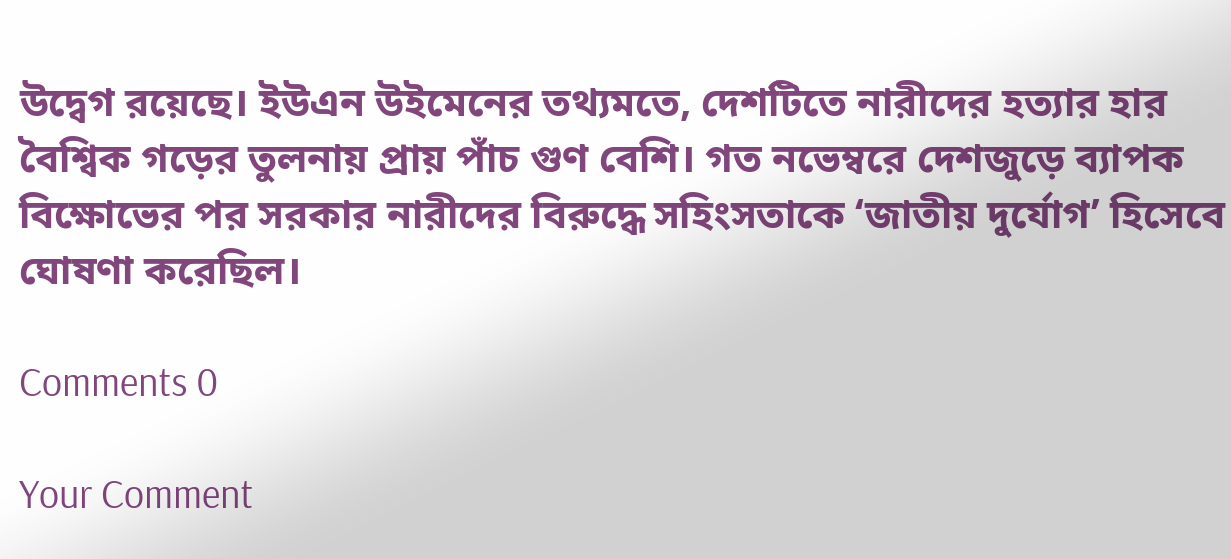উদ্বেগ রয়েছে। ইউএন উইমেনের তথ্যমতে, দেশটিতে নারীদের হত্যার হার বৈশ্বিক গড়ের তুলনায় প্রায় পাঁচ গুণ বেশি। গত নভেম্বরে দেশজুড়ে ব্যাপক বিক্ষোভের পর সরকার নারীদের বিরুদ্ধে সহিংসতাকে ‘জাতীয় দুর্যোগ’ হিসেবে ঘোষণা করেছিল।

Comments 0

Your Comment